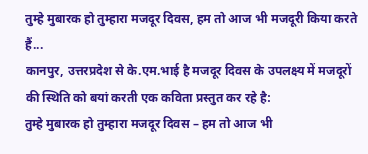तुम्हे मुबारक हो तुम्हारा मजदूर दिवस, हम तो आज भी मजदूरी किया करते हैं...
कानपुर, उत्तरप्रदेश से के.एम.भाई है मजदूर दिवस के उपलक्ष्य में मजदूरों की स्थिति को बयां करती एक कविता प्रस्तुत कर रहे है:
तुम्हे मुबारक हो तुम्हारा मजदूर दिवस – हम तो आज भी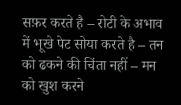सफ़र करते है – रोटी के अभाव में भूखे पेट सोया करते है – तन को ढकने की चिंता नहीं – मन को खुश करने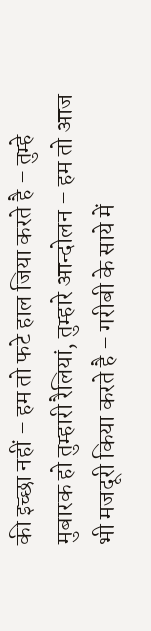की इच्छा नहीं – हम तो फटे हाल जिया करते है – तुम्हे मुबारक हो तुम्हारी रैलियां, तुम्हारे आन्दोलन – हम तो आज भी मजदूरी किया करते है – गरीबी के साये में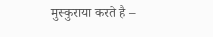मुस्कुराया करते है –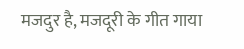मजदुर है, मजदूरी के गीत गाया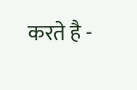करते है -